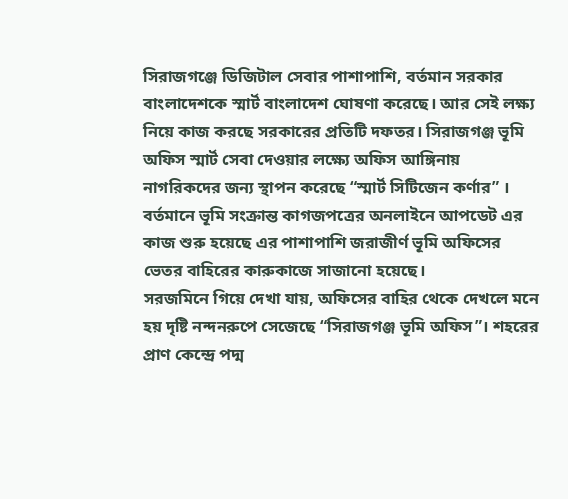সিরাজগঞ্জে ডিজিটাল সেবার পাশাপাশি, বর্তমান সরকার বাংলাদেশকে স্মার্ট বাংলাদেশ ঘোষণা করেছে। আর সেই লক্ষ্য নিয়ে কাজ করছে সরকারের প্রতিটি দফতর। সিরাজগঞ্জ ভূমি অফিস স্মার্ট সেবা দেওয়ার লক্ষ্যে অফিস আঙ্গিনায় নাগরিকদের জন্য স্থাপন করেছে “স্মার্ট সিটিজেন কর্ণার” ।
বর্তমানে ভূমি সংক্রান্ত কাগজপত্রের অনলাইনে আপডেট এর কাজ শুরু হয়েছে এর পাশাপাশি জরাজীর্ণ ভূমি অফিসের ভেতর বাহিরের কারুকাজে সাজানো হয়েছে।
সরজমিনে গিয়ে দেখা যায়, অফিসের বাহির থেকে দেখলে মনে হয় দৃষ্টি নন্দনরুপে সেজেছে “সিরাজগঞ্জ ভূমি অফিস”। শহরের প্রাণ কেন্দ্রে পদ্ম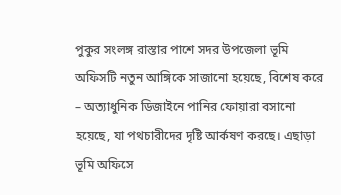পুকুর সংলঙ্গ রাস্তার পাশে সদর উপজেলা ভূমি অফিসটি নতুন আঙ্গিকে সাজানো হয়েছে, বিশেষ করে – অত্যাধুনিক ডিজাইনে পানির ফোয়ারা বসানো হয়েছে, যা পথচারীদের দৃষ্টি আর্কষণ করছে। এছাড়া ভূমি অফিসে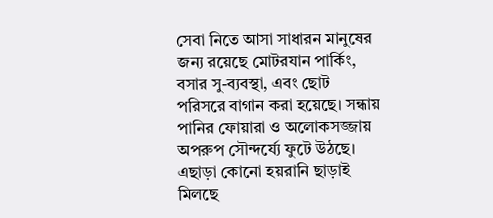সেবা নিতে আসা সাধারন মানুষের জন্য রয়েছে মোটরযান পার্কিং, বসার সু-ব্যবস্থা, এবং ছোট পরিসরে বাগান করা হয়েছে। সন্ধায় পানির ফোয়ারা ও অলোকসজ্জায় অপরুপ সৌন্দর্য্যে ফুটে উঠছে।
এছাড়া কোনো হয়রানি ছাড়াই মিলছে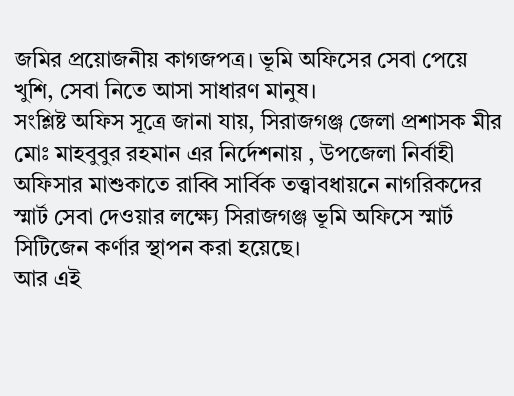জমির প্রয়োজনীয় কাগজপত্র। ভূমি অফিসের সেবা পেয়ে খুশি, সেবা নিতে আসা সাধারণ মানুষ।
সংশ্লিষ্ট অফিস সূত্রে জানা যায়, সিরাজগঞ্জ জেলা প্রশাসক মীর মোঃ মাহবুবুর রহমান এর নির্দেশনায় , উপজেলা নির্বাহী অফিসার মাশুকাতে রাব্বি সার্বিক তত্ত্বাবধায়নে নাগরিকদের স্মার্ট সেবা দেওয়ার লক্ষ্যে সিরাজগঞ্জ ভূমি অফিসে স্মার্ট সিটিজেন কর্ণার স্থাপন করা হয়েছে।
আর এই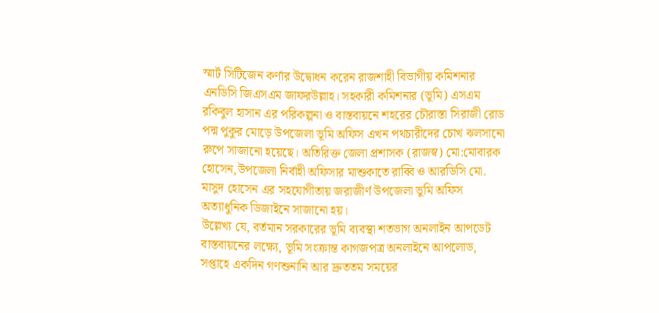স্মার্ট সিটিজেন কর্ণার উদ্বোধন করেন রাজশাহী বিভাগীয় কমিশনার এনডিসি জিএসএম জাফরউল্লাহ। সহকারী কমিশনার (ভূমি) এসএম রকিবুল হাসান এর পরিকল্পনা ও বাস্তবায়নে শহরের চৌরাস্তা সিরাজী রোড পদ্ম পুকুর মোড়ে উপজেলা ভূমি অফিস এখন পথচারীদের চোখ ঝলসানো রুপে সাজানো হয়েছে। অতিরিক্ত জেলা প্রশাসক (রাজস্ব) মো:মোবারক হোসেন,উপজেলা নির্বাহী অফিসার মাশুকাতে রাব্বি ও আরডিসি মো. মাসুদ হোসেন এর সহযোগীতায় জরাজীর্ণ উপজেলা ভুমি অফিস অত্যাধুনিক ডিজাইনে সাজানো হয়।
উল্লেখ্য যে, বর্তমান সরকারের ভূমি ব্যবস্থা শতভাগ অনলাইন আপডেট বাস্তবায়নের লক্ষ্যে, ভূমি সংক্রান্ত কাগজপত্র অনলাইনে আপলোড, সপ্তাহে একদিন গণশুনানি আর দ্রুততম সময়ের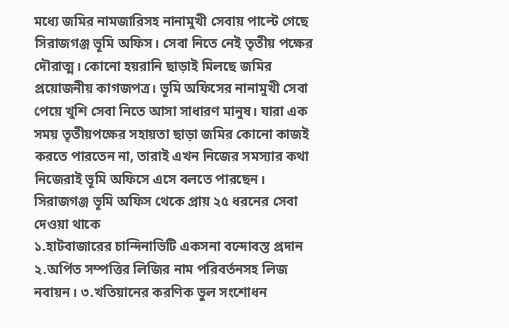মধ্যে জমির নামজারিসহ নানামুখী সেবায় পাল্টে গেছে সিরাজগঞ্জ ভূমি অফিস। সেবা নিতে নেই তৃতীয় পক্ষের দৌরাত্ম। কোনো হয়রানি ছাড়াই মিলছে জমির প্রয়োজনীয় কাগজপত্র। ভূমি অফিসের নানামুখী সেবা পেয়ে খুশি সেবা নিতে আসা সাধারণ মানুষ। যারা এক সময় তৃতীয়পক্ষের সহায়তা ছাড়া জমির কোনো কাজই করতে পারতেন না, তারাই এখন নিজের সমস্যার কথা নিজেরাই ভূমি অফিসে এসে বলতে পারছেন।
সিরাজগঞ্জ ভূমি অফিস থেকে প্রায় ২৫ ধরনের সেবা দেওয়া থাকে
১.হাটবাজারের চান্দিনাভিটি একসনা বন্দোবস্ত প্রদান ২.অর্পিত সম্পত্তির লিজির নাম পরিবর্তনসহ লিজ নবায়ন। ৩.খতিয়ানের করণিক ভুল সংশোধন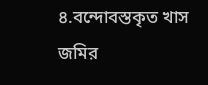৪.বন্দোবস্তকৃত খাস জমির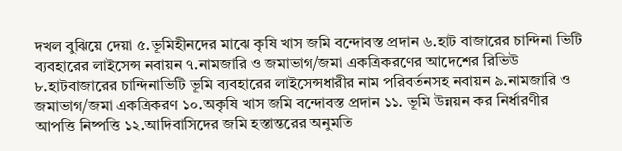দখল বুঝিয়ে দেয়া ৫.ভূমিহীনদের মাঝে কৃষি খাস জমি বন্দোবস্ত প্রদান ৬.হাট বাজারের চান্দিনা ভিটি ব্যবহারের লাইসেন্স নবায়ন ৭.নামজারি ও জমাভাগ/জমা একত্রিকরণের আদেশের রিভিউ ৮.হাটবাজারের চান্দিনাভিটি ভূমি ব্যবহারের লাইসেন্সধারীর নাম পরিবর্তনসহ নবায়ন ৯.নামজারি ও জমাভাগ/জমা একত্রিকরণ ১০.অকৃষি খাস জমি বন্দোবস্ত প্রদান ১১. ভূমি উন্নয়ন কর নির্ধারণীর আপত্তি নিষ্পত্তি ১২.আদিবাসিদের জমি হস্তান্তরের অনুমতি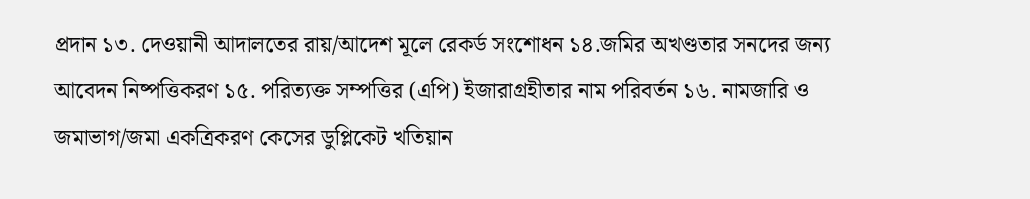প্রদান ১৩. দেওয়ানী আদালতের রায়/আদেশ মূলে রেকর্ড সংশোধন ১৪.জমির অখণ্ডতার সনদের জন্য আবেদন নিষ্পত্তিকরণ ১৫. পরিত্যক্ত সম্পত্তির (এপি) ইজারাগ্রহীতার নাম পরিবর্তন ১৬. নামজারি ও জমাভাগ/জমা একত্রিকরণ কেসের ডুপ্লিকেট খতিয়ান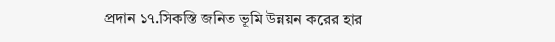প্রদান ১৭.সিকস্তি জনিত ভূমি উন্নয়ন করের হার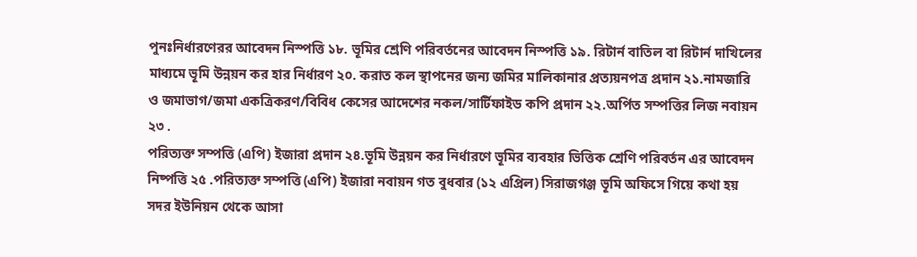পুনঃনির্ধারণেরর আবেদন নিস্পত্তি ১৮. ভূমির শ্রেণি পরিবর্তনের আবেদন নিস্পত্তি ১৯. রিটার্ন বাতিল বা রিটার্ন দাখিলের মাধ্যমে ভূমি উন্নয়ন কর হার নির্ধারণ ২০. করাত কল স্থাপনের জন্য জমির মালিকানার প্রত্যয়নপত্র প্রদান ২১.নামজারি ও জমাভাগ/জমা একত্রিকরণ/বিবিধ কেসের আদেশের নকল/সার্টিফাইড কপি প্রদান ২২.অর্পিত সম্পত্তির লিজ নবায়ন ২৩ .
পরিত্যক্ত সম্পত্তি (এপি) ইজারা প্রদান ২৪.ভূমি উন্নয়ন কর নির্ধারণে ভূমির ব্যবহার ভিত্তিক শ্রেণি পরিবর্তন এর আবেদন নিষ্পত্তি ২৫ .পরিত্যক্ত সম্পত্তি (এপি) ইজারা নবায়ন গত বুধবার (১২ এপ্রিল) সিরাজগঞ্জ ভূমি অফিসে গিয়ে কথা হয় সদর ইউনিয়ন থেকে আসা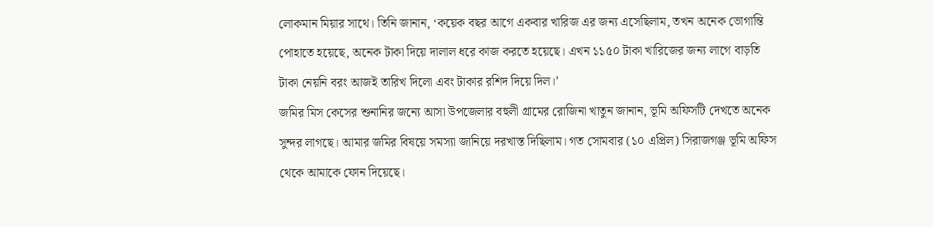লোকমান মিয়ার সাথে। তিনি জানান, ‘কয়েক বছর আগে একবার খারিজ এর জন্য এসেছিলাম, তখন অনেক ভোগান্তি পোহাতে হয়েছে, অনেক টাকা দিয়ে দালাল ধরে কাজ করতে হয়েছে। এখন ১১৫০ টাকা খারিজের জন্য লাগে বাড়তি টাকা নেয়নি বরং আজই তারিখ দিলো এবং টাকার রশিদ দিয়ে দিল।’
জমির মিস কেসের শুনানির জন্যে আসা উপজেলার বহুলী গ্রামের রোজিনা খাতুন জানান, ভূমি অফিসটি দেখতে অনেক সুন্দর লাগছে। আমার জমির বিষয়ে সমস্যা জানিয়ে দরখাস্ত দিছিলাম। গত সোমবার (১০ এপ্রিল) সিরাজগঞ্জ ভূমি অফিস থেকে আমাকে ফোন দিয়েছে।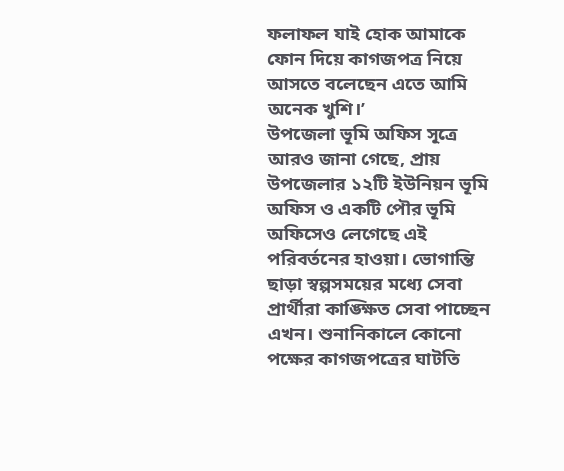ফলাফল যাই হোক আমাকে ফোন দিয়ে কাগজপত্র নিয়ে আসতে বলেছেন এতে আমি অনেক খুশি।’
উপজেলা ভূমি অফিস সূত্রে আরও জানা গেছে, প্রায় উপজেলার ১২টি ইউনিয়ন ভূমি অফিস ও একটি পৌর ভূমি অফিসেও লেগেছে এই পরিবর্তনের হাওয়া। ভোগান্তি ছাড়া স্বল্পসময়ের মধ্যে সেবা প্রার্থীরা কাঙ্ক্ষিত সেবা পাচ্ছেন এখন। শুনানিকালে কোনো পক্ষের কাগজপত্রের ঘাটতি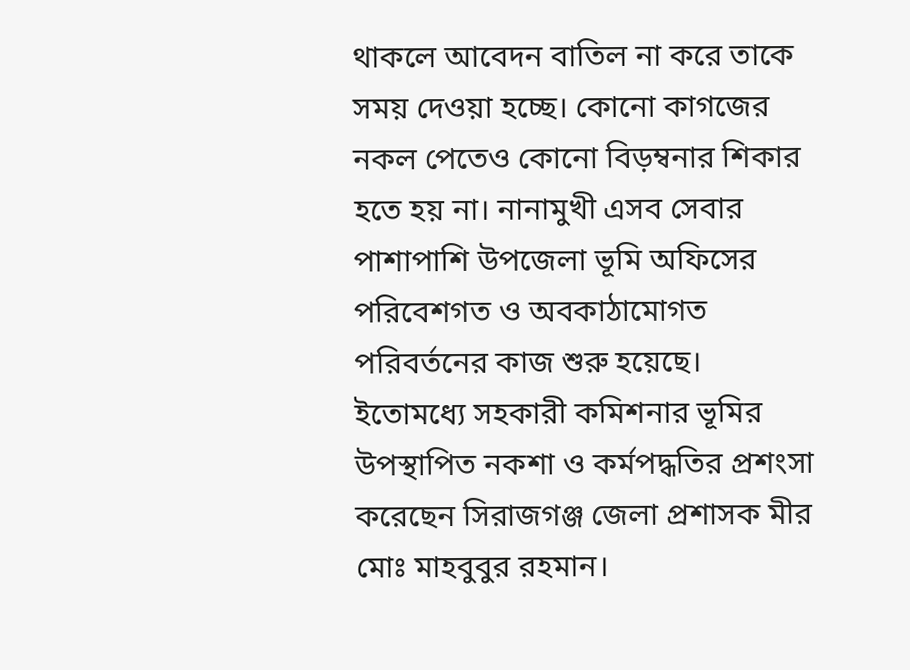থাকলে আবেদন বাতিল না করে তাকে সময় দেওয়া হচ্ছে। কোনো কাগজের নকল পেতেও কোনো বিড়ম্বনার শিকার হতে হয় না। নানামুখী এসব সেবার পাশাপাশি উপজেলা ভূমি অফিসের পরিবেশগত ও অবকাঠামোগত পরিবর্তনের কাজ শুরু হয়েছে। ইতোমধ্যে সহকারী কমিশনার ভূমির উপস্থাপিত নকশা ও কর্মপদ্ধতির প্রশংসা করেছেন সিরাজগঞ্জ জেলা প্রশাসক মীর মোঃ মাহবুবুর রহমান।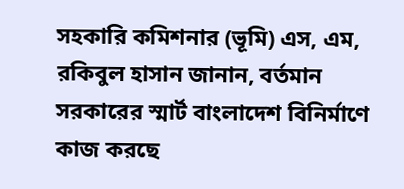সহকারি কমিশনার (ভূমি) এস, এম, রকিবুল হাসান জানান, বর্তমান সরকারের স্মার্ট বাংলাদেশ বিনির্মাণে কাজ করছে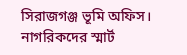সিরাজগঞ্জ ভূমি অফিস। নাগরিকদের স্মার্ট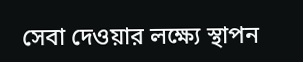সেবা দেওয়ার লক্ষ্যে স্থাপন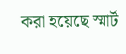করা হয়েছে স্মার্ট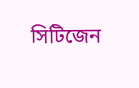সিটিজেন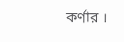কর্ণার ।